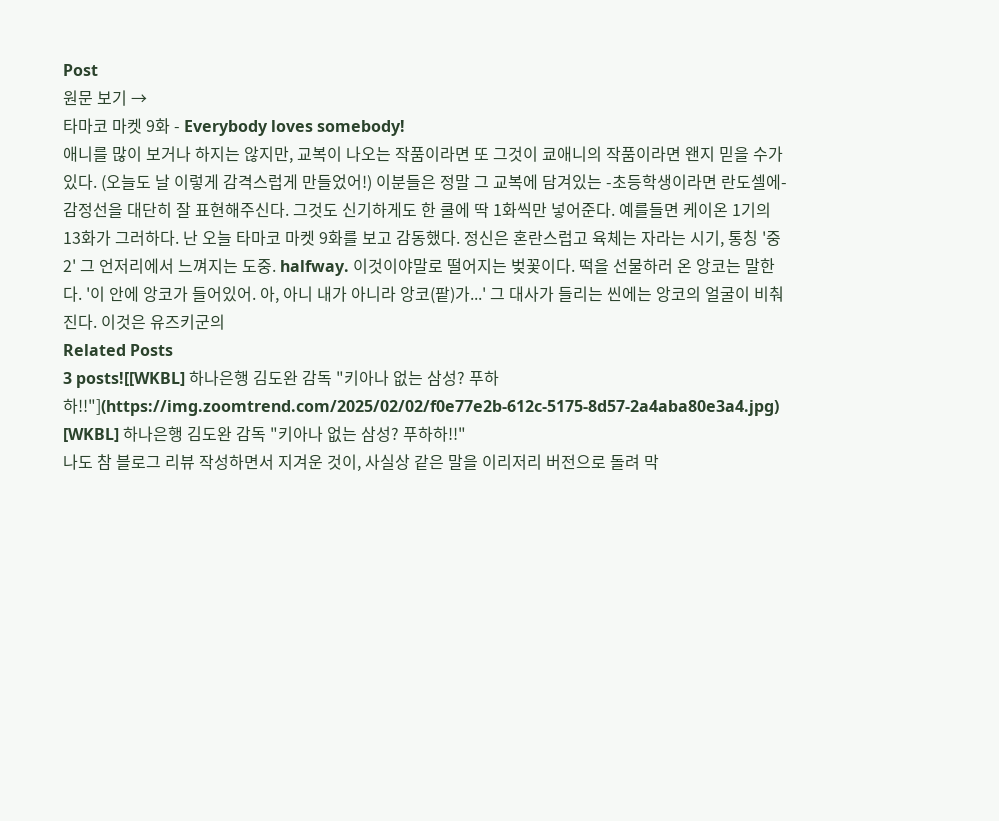Post
원문 보기 →
타마코 마켓 9화 - Everybody loves somebody!
애니를 많이 보거나 하지는 않지만, 교복이 나오는 작품이라면 또 그것이 쿄애니의 작품이라면 왠지 믿을 수가 있다. (오늘도 날 이렇게 감격스럽게 만들었어!) 이분들은 정말 그 교복에 담겨있는 -초등학생이라면 란도셀에- 감정선을 대단히 잘 표현해주신다. 그것도 신기하게도 한 쿨에 딱 1화씩만 넣어준다. 예를들면 케이온 1기의 13화가 그러하다. 난 오늘 타마코 마켓 9화를 보고 감동했다. 정신은 혼란스럽고 육체는 자라는 시기, 통칭 '중2' 그 언저리에서 느껴지는 도중. halfway. 이것이야말로 떨어지는 벚꽃이다. 떡을 선물하러 온 앙코는 말한다. '이 안에 앙코가 들어있어. 아, 아니 내가 아니라 앙코(팥)가...' 그 대사가 들리는 씬에는 앙코의 얼굴이 비춰진다. 이것은 유즈키군의
Related Posts
3 posts![[WKBL] 하나은행 김도완 감독 "키아나 없는 삼성? 푸하하!!"](https://img.zoomtrend.com/2025/02/02/f0e77e2b-612c-5175-8d57-2a4aba80e3a4.jpg)
[WKBL] 하나은행 김도완 감독 "키아나 없는 삼성? 푸하하!!"
나도 참 블로그 리뷰 작성하면서 지겨운 것이, 사실상 같은 말을 이리저리 버전으로 돌려 막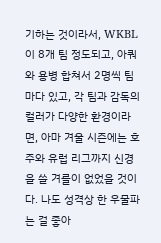기하는 것이라서, WKBL이 8개 팀 정도되고, 아쿼와 용병 합쳐서 2명씩 팀마다 있고, 각 팀과 감독의 컬러가 다양한 환경이라면, 아마 겨울 시즌에는 호주와 유럽 리그까지 신경을 쓸 겨를이 없었을 것이다. 나도 성격상 한 우물파는 걸 좋아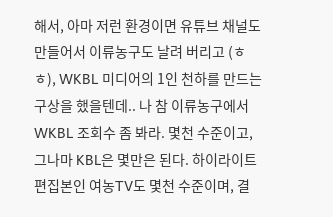해서, 아마 저런 환경이면 유튜브 채널도 만들어서 이류농구도 날려 버리고 (ㅎㅎ), WKBL 미디어의 1인 천하를 만드는 구상을 했을텐데.. 나 참 이류농구에서 WKBL 조회수 좀 봐라. 몇천 수준이고, 그나마 KBL은 몇만은 된다. 하이라이트 편집본인 여농TV도 몇천 수준이며, 결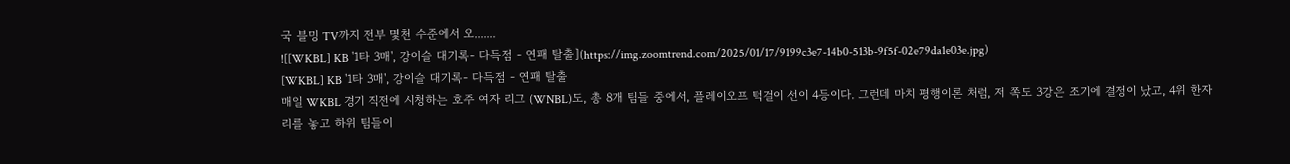국 블밍 TV까지 전부 몇천 수준에서 오.......
![[WKBL] KB '1타 3매', 강이슬 대기록- 다득점 - 연패 탈출](https://img.zoomtrend.com/2025/01/17/9199c3e7-14b0-513b-9f5f-02e79da1e03e.jpg)
[WKBL] KB '1타 3매', 강이슬 대기록- 다득점 - 연패 탈출
매일 WKBL 경기 직전에 시청하는 호주 여자 리그 (WNBL)도, 총 8개 팀들 중에서, 플레이오프 턱걸이 선이 4등이다. 그런데 마치 평행이론 처럼, 저 쪽도 3강은 조기에 결정이 났고, 4위 한자리를 놓고 하위 팀들이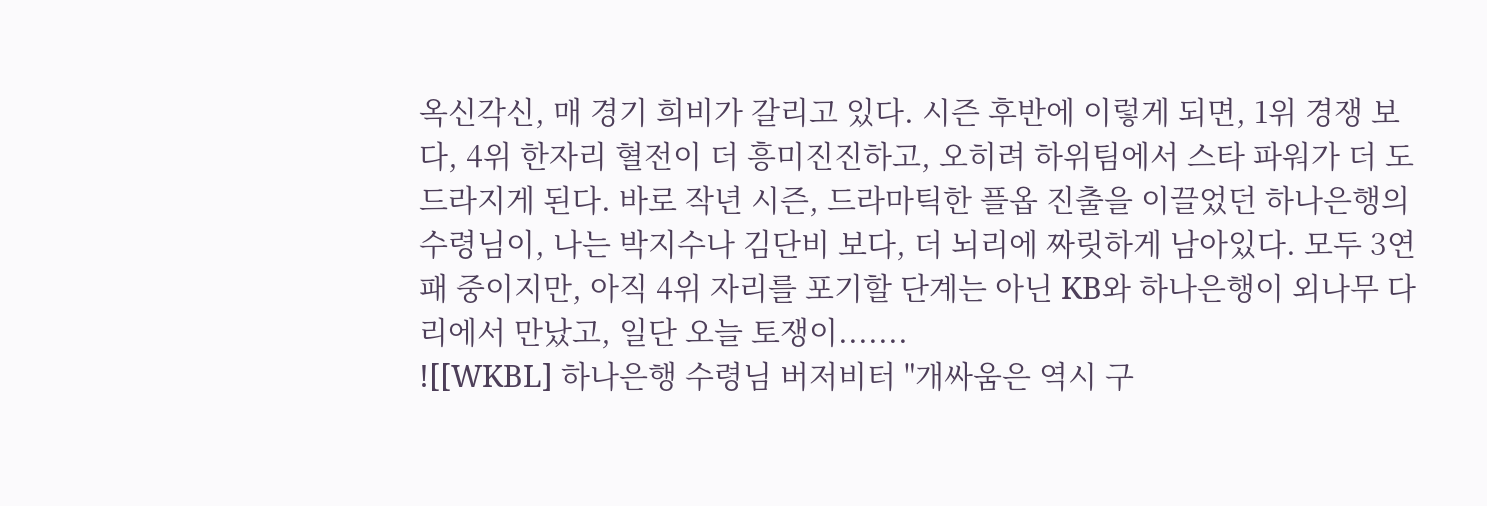옥신각신, 매 경기 희비가 갈리고 있다. 시즌 후반에 이렇게 되면, 1위 경쟁 보다, 4위 한자리 혈전이 더 흥미진진하고, 오히려 하위팀에서 스타 파워가 더 도드라지게 된다. 바로 작년 시즌, 드라마틱한 플옵 진출을 이끌었던 하나은행의 수령님이, 나는 박지수나 김단비 보다, 더 뇌리에 짜릿하게 남아있다. 모두 3연패 중이지만, 아직 4위 자리를 포기할 단계는 아닌 KB와 하나은행이 외나무 다리에서 만났고, 일단 오늘 토쟁이.......
![[WKBL] 하나은행 수령님 버저비터 "개싸움은 역시 구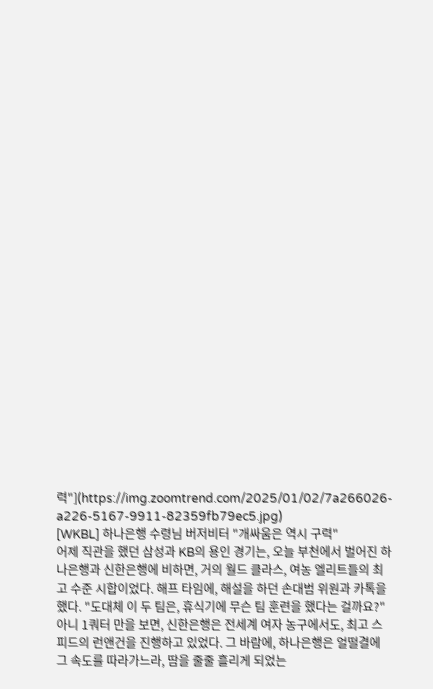력"](https://img.zoomtrend.com/2025/01/02/7a266026-a226-5167-9911-82359fb79ec5.jpg)
[WKBL] 하나은행 수령님 버저비터 "개싸움은 역시 구력"
어제 직관을 했던 삼성과 KB의 용인 경기는, 오늘 부천에서 벌어진 하나은행과 신한은행에 비하면, 거의 월드 클라스, 여농 엘리트들의 최고 수준 시합이었다. 해프 타임에, 해설을 하던 손대범 위원과 카톡을 했다. "도대체 이 두 팀은, 휴식기에 무슨 팀 훈련을 했다는 걸까요?" 아니 1쿼터 만을 보면, 신한은행은 전세계 여자 농구에서도, 최고 스피드의 런앤건을 진행하고 있었다. 그 바람에, 하나은행은 얼떨결에 그 속도를 따라가느라, 땀을 줄줄 흘리게 되었는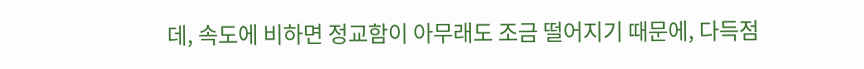데, 속도에 비하면 정교함이 아무래도 조금 떨어지기 때문에, 다득점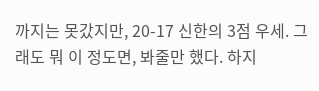까지는 못갔지만, 20-17 신한의 3점 우세. 그래도 뭐 이 정도면, 봐줄만 했다. 하지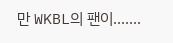만 WKBL의 팬이.......